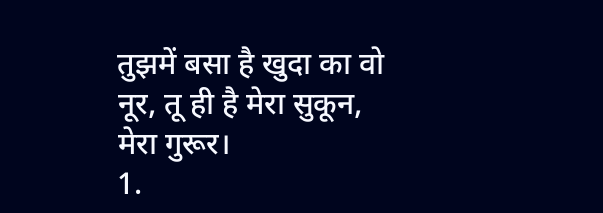तुझमें बसा है खुदा का वो नूर, तू ही है मेरा सुकून, मेरा गुरूर।
1.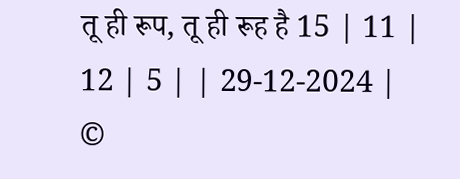तू ही रूप, तू ही रूह है 15 | 11 | 12 | 5 | | 29-12-2024 |
©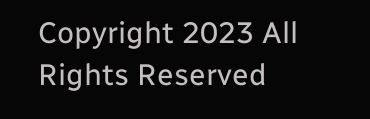Copyright 2023 All Rights Reserved